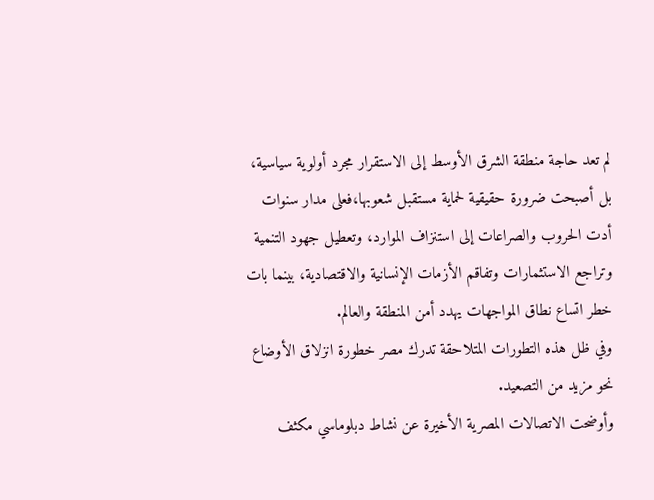لم تعد حاجة منطقة الشرق الأوسط إلى الاستقرار مجرد أولوية سياسية، بل أصبحت ضرورة حقيقية لحماية مستقبل شعوبها،فعلى مدار سنوات أدت الحروب والصراعات إلى استنزاف الموارد، وتعطيل جهود التنمية وتراجع الاستثمارات وتفاقم الأزمات الإنسانية والاقتصادية، بينما بات خطر اتساع نطاق المواجهات يهدد أمن المنطقة والعالم.
وفي ظل هذه التطورات المتلاحقة تدرك مصر خطورة انزلاق الأوضاع نحو مزيد من التصعيد.
وأوضحت الاتصالات المصرية الأخيرة عن نشاط دبلوماسي مكثف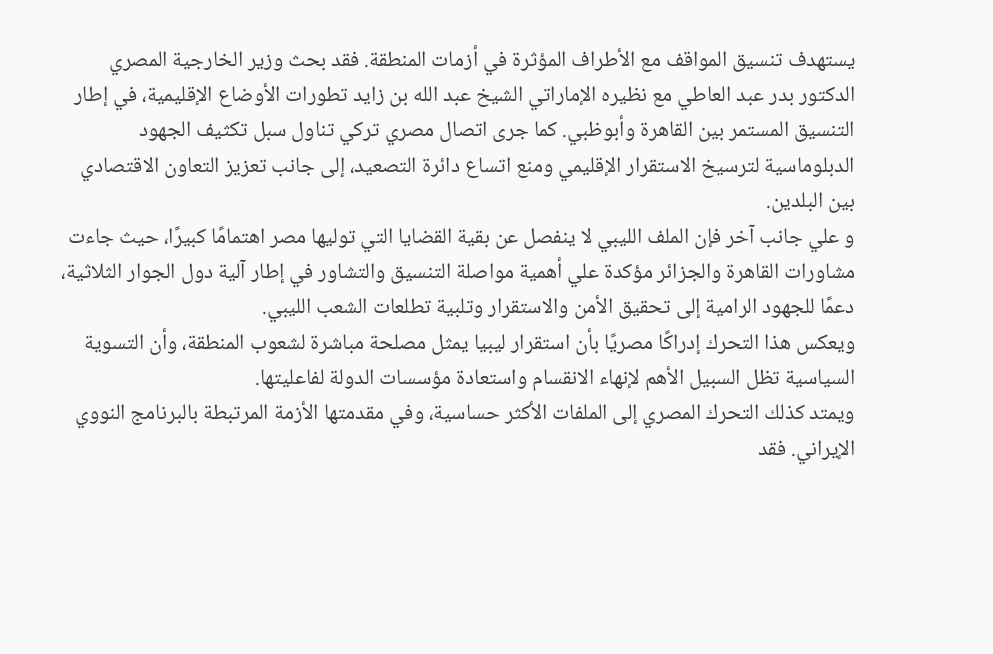يستهدف تنسيق المواقف مع الأطراف المؤثرة في أزمات المنطقة. فقد بحث وزير الخارجية المصري الدكتور بدر عبد العاطي مع نظيره الإماراتي الشيخ عبد الله بن زايد تطورات الأوضاع الإقليمية، في إطار التنسيق المستمر بين القاهرة وأبوظبي. كما جرى اتصال مصري تركي تناول سبل تكثيف الجهود الدبلوماسية لترسيخ الاستقرار الإقليمي ومنع اتساع دائرة التصعيد، إلى جانب تعزيز التعاون الاقتصادي بين البلدين.
و علي جانب آخر فإن الملف الليبي لا ينفصل عن بقية القضايا التي توليها مصر اهتمامًا كبيرًا، حيث جاءت مشاورات القاهرة والجزائر مؤكدة علي أهمية مواصلة التنسيق والتشاور في إطار آلية دول الجوار الثلاثية، دعمًا للجهود الرامية إلى تحقيق الأمن والاستقرار وتلبية تطلعات الشعب الليبي.
ويعكس هذا التحرك إدراكًا مصريًا بأن استقرار ليبيا يمثل مصلحة مباشرة لشعوب المنطقة، وأن التسوية السياسية تظل السبيل الأهم لإنهاء الانقسام واستعادة مؤسسات الدولة لفاعليتها.
ويمتد كذلك التحرك المصري إلى الملفات الأكثر حساسية، وفي مقدمتها الأزمة المرتبطة بالبرنامج النووي الإيراني. فقد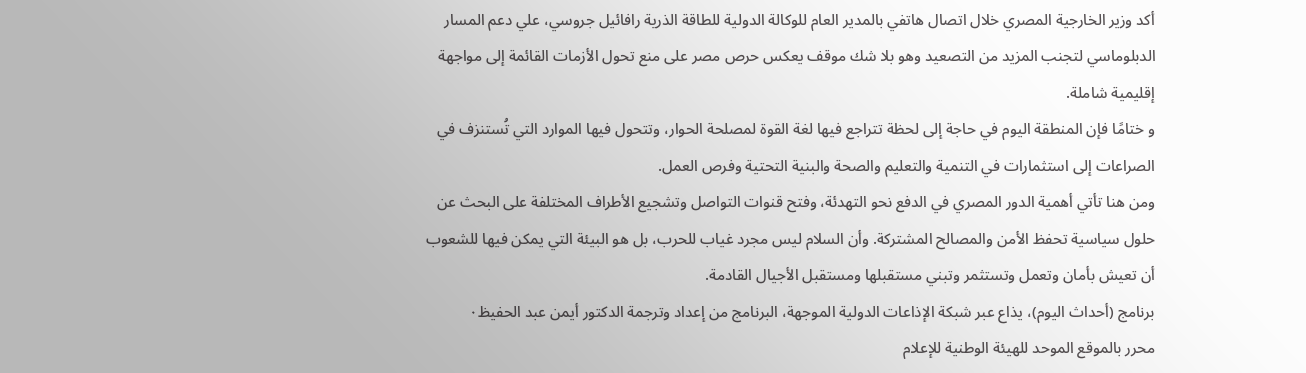أكد وزير الخارجية المصري خلال اتصال هاتفي بالمدير العام للوكالة الدولية للطاقة الذرية رافائيل جروسي، علي دعم المسار الدبلوماسي لتجنب المزيد من التصعيد وهو بلا شك موقف يعكس حرص مصر على منع تحول الأزمات القائمة إلى مواجهة إقليمية شاملة.
و ختامًا فإن المنطقة اليوم في حاجة إلى لحظة تتراجع فيها لغة القوة لمصلحة الحوار، وتتحول فيها الموارد التي تُستنزف في الصراعات إلى استثمارات في التنمية والتعليم والصحة والبنية التحتية وفرص العمل.
ومن هنا تأتي أهمية الدور المصري في الدفع نحو التهدئة، وفتح قنوات التواصل وتشجيع الأطراف المختلفة على البحث عن حلول سياسية تحفظ الأمن والمصالح المشتركة. وأن السلام ليس مجرد غياب للحرب، بل هو البيئة التي يمكن فيها للشعوب أن تعيش بأمان وتعمل وتستثمر وتبني مستقبلها ومستقبل الأجيال القادمة.
برنامج (أحداث اليوم)، يذاع عبر شبكة الإذاعات الدولية الموجهة، البرنامج من إعداد وترجمة الدكتور أيمن عبد الحفيظ٠
محرر بالموقع الموحد للهيئة الوطنية للإعلام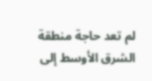لم تعد حاجة منطقة الشرق الأوسط إلى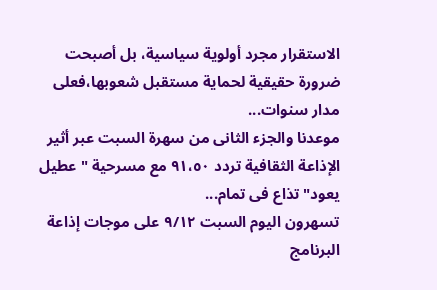الاستقرار مجرد أولوية سياسية، بل أصبحت ضرورة حقيقية لحماية مستقبل شعوبها،فعلى مدار سنوات...
موعدنا والجزء الثانى من سهرة السبت عبر أثير الإذاعة الثقافية تردد ٩١،٥٠ مع مسرحية " عطيل يعود" تذاع فى تمام...
تسهرون اليوم السبت ٩/١٢ على موجات إذاعة البرنامج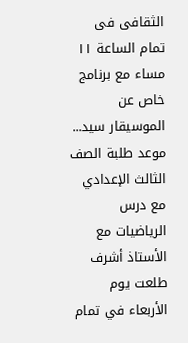الثقافى فى تمام الساعة ١١ مساء مع برنامج خاص عن الموسيقار سيد...
موعد طلبة الصف الثالث الإعدادي مع درس الرياضيات مع الأستاذ أشرف طلعت يوم الأربعاء في تمام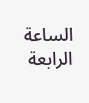الساعة الرابعة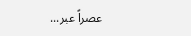عصراً عبر...